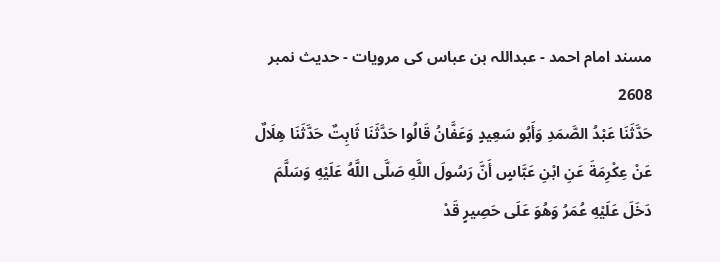مسند امام احمد - عبداللہ بن عباس کی مرویات - حدیث نمبر 2608
حَدَّثَنَا عَبْدُ الصَّمَدِ وَأَبُو سَعِيدٍ وَعَفَّانُ قَالُوا حَدَّثَنَا ثَابِتٌ حَدَّثَنَا هِلَالٌ عَنْ عِكْرِمَةَ عَنِ ابْنِ عَبَّاسٍ أَنَّ رَسُولَ اللَّهِ صَلَّى اللَّهُ عَلَيْهِ وَسَلَّمَ دَخَلَ عَلَيْهِ عُمَرُ وَهُوَ عَلَى حَصِيرٍ قَدْ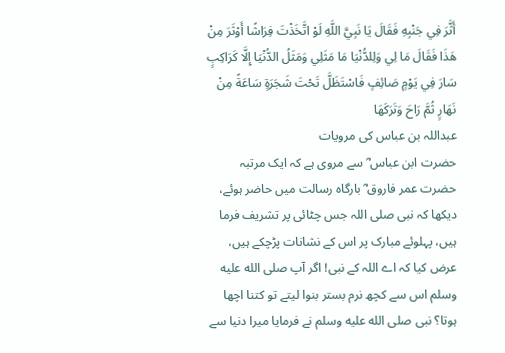أَثَّرَ فِي جَنْبِهِ فَقَالَ يَا نَبِيَّ اللَّهِ لَوْ اتَّخَذْتَ فِرَاشًا أَوْثَرَ مِنْ هَذَا فَقَالَ مَا لِي وَلِلدُّنْيَا مَا مَثَلِي وَمَثَلُ الدُّنْيَا إِلَّا كَرَاكِبٍ سَارَ فِي يَوْمٍ صَائِفٍ فَاسْتَظَلَّ تَحْتَ شَجَرَةٍ سَاعَةً مِنْ نَهَارٍ ثُمَّ رَاحَ وَتَرَكَهَا
عبداللہ بن عباس کی مرویات
حضرت ابن عباس ؓ سے مروی ہے کہ ایک مرتبہ حضرت عمر فاروق ؓ بارگاہ رسالت میں حاضر ہوئے، دیکھا کہ نبی صلی اللہ جس چٹائی پر تشریف فرما ہیں، پہلوئے مبارک پر اس کے نشانات پڑچکے ہیں، عرض کیا کہ اے اللہ کے نبی! اگر آپ صلى الله عليه وسلم اس سے کچھ نرم بستر بنوا لیتے تو کتنا اچھا ہوتا؟ نبی صلى الله عليه وسلم نے فرمایا میرا دنیا سے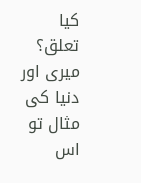کیا تعلق؟ میری اور دنیا کی مثال تو اس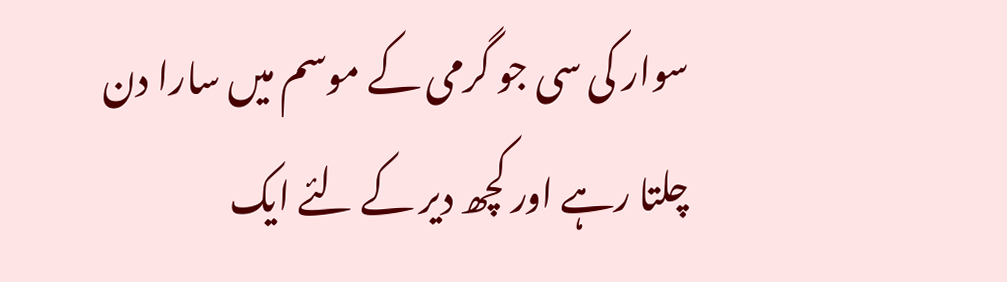سوار کی سی جو گرمی کے موسم میں سارا دن چلتا رہے اور کچھ دیر کے لئے ایک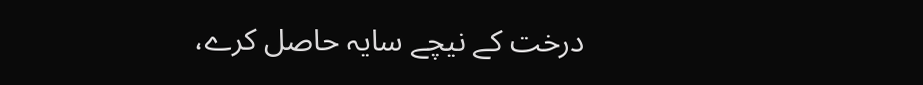درخت کے نیچے سایہ حاصل کرے،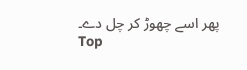پھر اسے چھوڑ کر چل دے۔
Top